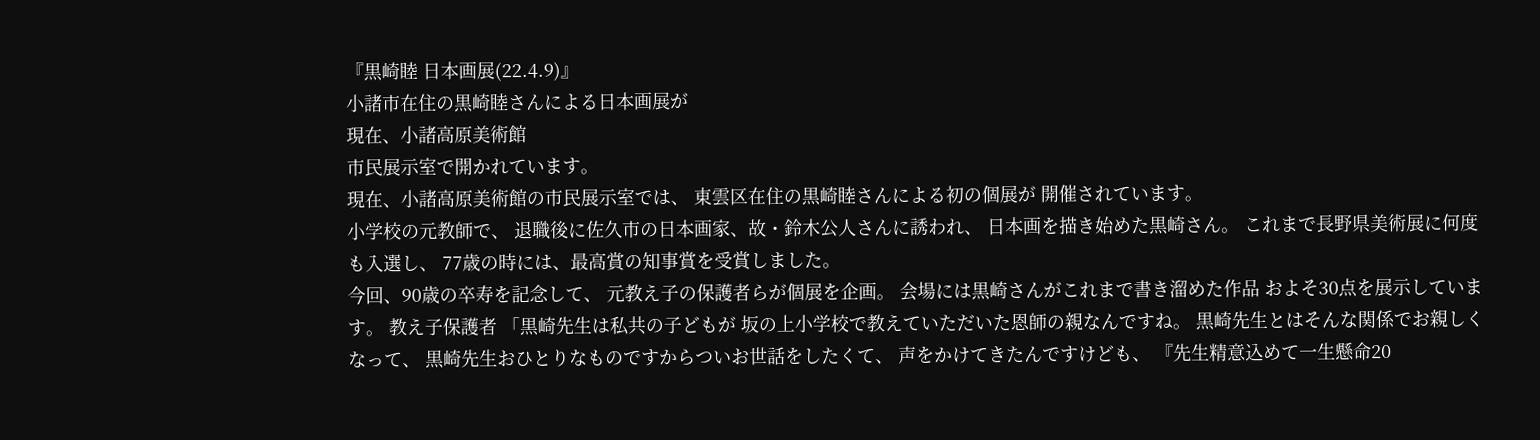『黒崎睦 日本画展(22.4.9)』
小諸市在住の黒崎睦さんによる日本画展が
現在、小諸高原美術館
市民展示室で開かれています。
現在、小諸高原美術館の市民展示室では、 東雲区在住の黒崎睦さんによる初の個展が 開催されています。
小学校の元教師で、 退職後に佐久市の日本画家、故・鈴木公人さんに誘われ、 日本画を描き始めた黒崎さん。 これまで長野県美術展に何度も入選し、 77歳の時には、最高賞の知事賞を受賞しました。
今回、90歳の卒寿を記念して、 元教え子の保護者らが個展を企画。 会場には黒崎さんがこれまで書き溜めた作品 およそ30点を展示しています。 教え子保護者 「黒崎先生は私共の子どもが 坂の上小学校で教えていただいた恩師の親なんですね。 黒崎先生とはそんな関係でお親しくなって、 黒崎先生おひとりなものですからついお世話をしたくて、 声をかけてきたんですけども、 『先生精意込めて一生懸命20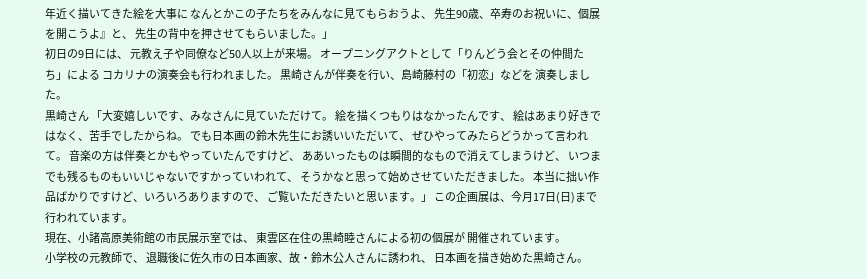年近く描いてきた絵を大事に なんとかこの子たちをみんなに見てもらおうよ、 先生90歳、卒寿のお祝いに、個展を開こうよ』と、 先生の背中を押させてもらいました。」
初日の9日には、 元教え子や同僚など50人以上が来場。 オープニングアクトとして「りんどう会とその仲間たち」による コカリナの演奏会も行われました。 黒崎さんが伴奏を行い、島崎藤村の「初恋」などを 演奏しました。
黒崎さん 「大変嬉しいです、みなさんに見ていただけて。 絵を描くつもりはなかったんです、 絵はあまり好きではなく、苦手でしたからね。 でも日本画の鈴木先生にお誘いいただいて、 ぜひやってみたらどうかって言われて。 音楽の方は伴奏とかもやっていたんですけど、 ああいったものは瞬間的なもので消えてしまうけど、 いつまでも残るものもいいじゃないですかっていわれて、 そうかなと思って始めさせていただきました。 本当に拙い作品ばかりですけど、いろいろありますので、 ご覧いただきたいと思います。」 この企画展は、今月17日(日)まで行われています。
現在、小諸高原美術館の市民展示室では、 東雲区在住の黒崎睦さんによる初の個展が 開催されています。
小学校の元教師で、 退職後に佐久市の日本画家、故・鈴木公人さんに誘われ、 日本画を描き始めた黒崎さん。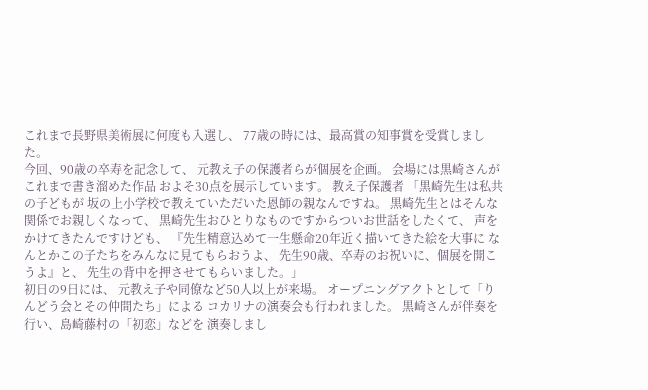これまで長野県美術展に何度も入選し、 77歳の時には、最高賞の知事賞を受賞しました。
今回、90歳の卒寿を記念して、 元教え子の保護者らが個展を企画。 会場には黒崎さんがこれまで書き溜めた作品 およそ30点を展示しています。 教え子保護者 「黒崎先生は私共の子どもが 坂の上小学校で教えていただいた恩師の親なんですね。 黒崎先生とはそんな関係でお親しくなって、 黒崎先生おひとりなものですからついお世話をしたくて、 声をかけてきたんですけども、 『先生精意込めて一生懸命20年近く描いてきた絵を大事に なんとかこの子たちをみんなに見てもらおうよ、 先生90歳、卒寿のお祝いに、個展を開こうよ』と、 先生の背中を押させてもらいました。」
初日の9日には、 元教え子や同僚など50人以上が来場。 オープニングアクトとして「りんどう会とその仲間たち」による コカリナの演奏会も行われました。 黒崎さんが伴奏を行い、島崎藤村の「初恋」などを 演奏しまし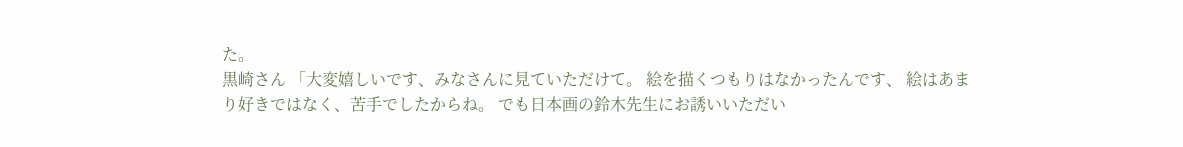た。
黒崎さん 「大変嬉しいです、みなさんに見ていただけて。 絵を描くつもりはなかったんです、 絵はあまり好きではなく、苦手でしたからね。 でも日本画の鈴木先生にお誘いいただい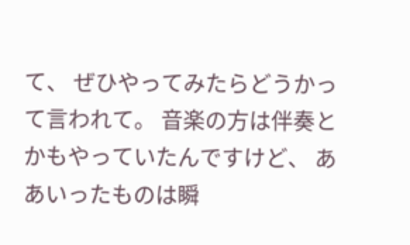て、 ぜひやってみたらどうかって言われて。 音楽の方は伴奏とかもやっていたんですけど、 ああいったものは瞬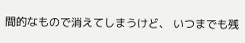間的なもので消えてしまうけど、 いつまでも残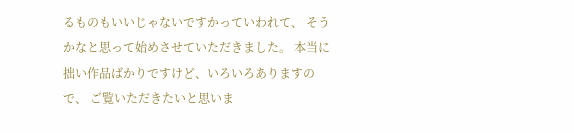るものもいいじゃないですかっていわれて、 そうかなと思って始めさせていただきました。 本当に拙い作品ばかりですけど、いろいろありますので、 ご覧いただきたいと思いま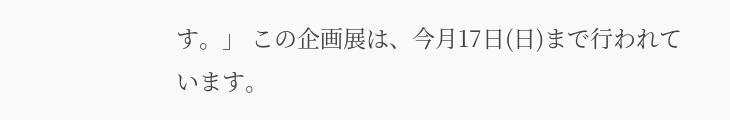す。」 この企画展は、今月17日(日)まで行われています。